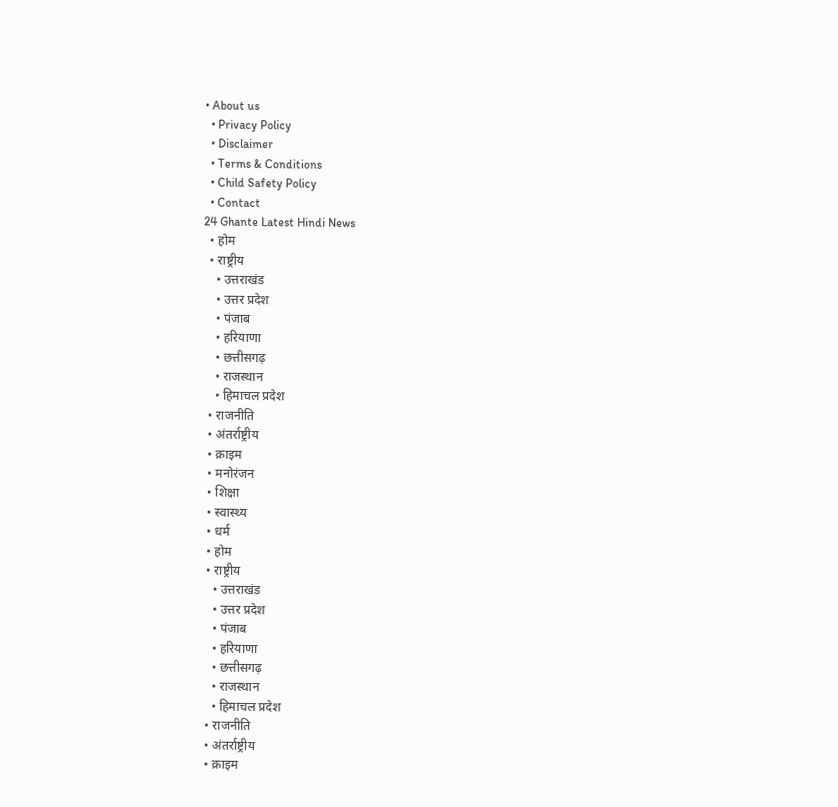• About us
  • Privacy Policy
  • Disclaimer
  • Terms & Conditions
  • Child Safety Policy
  • Contact
24 Ghante Latest Hindi News
  • होम
  • राष्ट्रीय
    • उत्तराखंड
    • उत्तर प्रदेश
    • पंजाब
    • हरियाणा
    • छत्तीसगढ़
    • राजस्थान
    • हिमाचल प्रदेश
  • राजनीति
  • अंतर्राष्ट्रीय
  • क्राइम
  • मनोरंजन
  • शिक्षा
  • स्वास्थ्य
  • धर्म
  • होम
  • राष्ट्रीय
    • उत्तराखंड
    • उत्तर प्रदेश
    • पंजाब
    • हरियाणा
    • छत्तीसगढ़
    • राजस्थान
    • हिमाचल प्रदेश
  • राजनीति
  • अंतर्राष्ट्रीय
  • क्राइम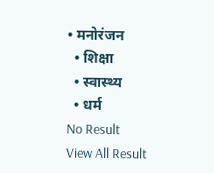• मनोरंजन
  • शिक्षा
  • स्वास्थ्य
  • धर्म
No Result
View All Result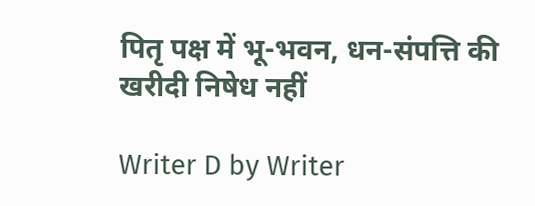पितृ पक्ष में भू-भवन, धन-संपत्ति की खरीदी निषेध नहीं

Writer D by Writer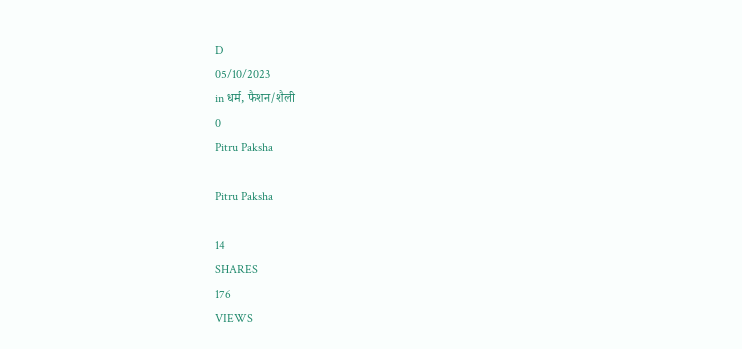D
05/10/2023
in धर्म, फैशन/शैली
0
Pitru Paksha

Pitru Paksha

14
SHARES
176
VIEWS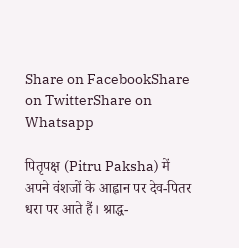Share on FacebookShare on TwitterShare on Whatsapp

पितृपक्ष (Pitru Paksha) में अपने वंशजों के आह्वान पर देव-पितर धरा पर आते हैं। श्राद्ध-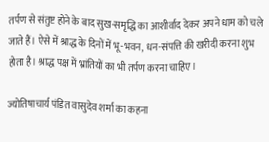तर्पण से संतुष्ट होने के बाद सुख-समृद्धि का आशीर्वाद देकर अपने धाम को चले जाते हैं। ऐसे में श्राद्ध के दिनों में भू-भवन, धन-संपत्ति की खरीदी करना शुभ होता है। श्राद्ध पक्ष में भ्रांतियों का भी तर्पण करना चाहिए।

ज्योतिषाचार्य पंडित वासुदेव शर्मा का कहना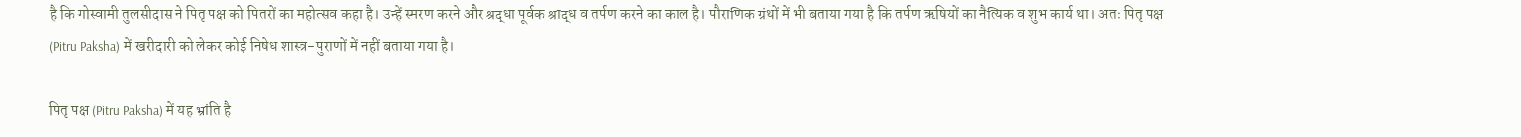है कि गोस्वामी तुलसीदास ने पितृ पक्ष को पितरों का महोत्सव कहा है। उन्हें स्मरण करने और श्रद्धा पूर्वक श्राद्ध व तर्पण करने का काल है। पौराणिक ग्रंथों में भी बताया गया है कि तर्पण ऋषियों का नैत्यिक व शुभ कार्य था। अतः पितृ पक्ष (Pitru Paksha) में खरीदारी को लेकर कोई निषेध शास्त्र-पुराणों में नहीं बताया गया है।

पितृ पक्ष (Pitru Paksha) में यह भ्रांति है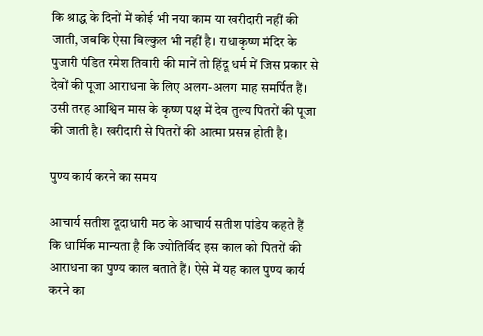कि श्राद्ध के दिनों में कोई भी नया काम या खरीदारी नहीं की जाती, जबकि ऐसा बिल्कुल भी नहीं है। राधाकृष्ण मंदिर के पुजारी पंडित रमेश तिवारी की मानें तो हिंदू धर्म में जिस प्रकार से देवों की पूजा आराधना के लिए अलग-अलग माह समर्पित हैं। उसी तरह आश्विन मास के कृष्ण पक्ष में देव तुल्य पितरों की पूजा की जाती है। खरीदारी से पितरों की आत्मा प्रसन्न होती है।

पुण्य कार्य करने का समय

आचार्य सतीश दूदाधारी मठ के आचार्य सतीश पांडेय कहते हैं कि धार्मिक मान्यता है कि ज्योतिर्विद इस काल को पितरों की आराधना का पुण्य काल बताते हैं। ऐसे में यह काल पुण्य कार्य करने का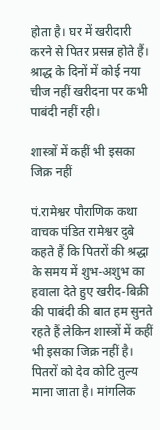होता है। घर में खरीदारी करने से पितर प्रसन्न होते हैं। श्राद्ध के दिनों में कोई नया चीज नहीं खरीदना पर कभी पाबंदी नहीं रही।

शास्त्रों में कहीं भी इसका जिक्र नहीं

पं.रामेश्वर पौराणिक कथा वाचक पंडित रामेश्वर दुबे कहते हैं कि पितरों की श्रद्धा के समय में शुभ-अशुभ का हवाला देते हुए खरीद-बिक्री की पाबंदी की बात हम सुनते रहते हैं लेकिन शास्त्रों में कहीं भी इसका जिक्र नहीं है। पितरों को देव कोटि तुल्य माना जाता है। मांगलिक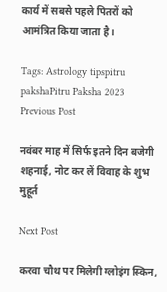कार्य में सबसे पहले पितरों को आमंत्रित किया जाता है।

Tags: Astrology tipspitru pakshaPitru Paksha 2023
Previous Post

नवंबर माह में सिर्फ इतने दिन बजेगी शहनाई, नोट कर लें विवाह के शुभ मुहूर्त

Next Post

करवा चौथ पर मिलेगी ग्लोइंग स्किन,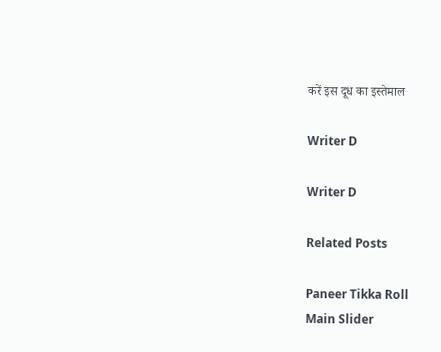करें इस दूध का इस्तेमाल

Writer D

Writer D

Related Posts

Paneer Tikka Roll
Main Slider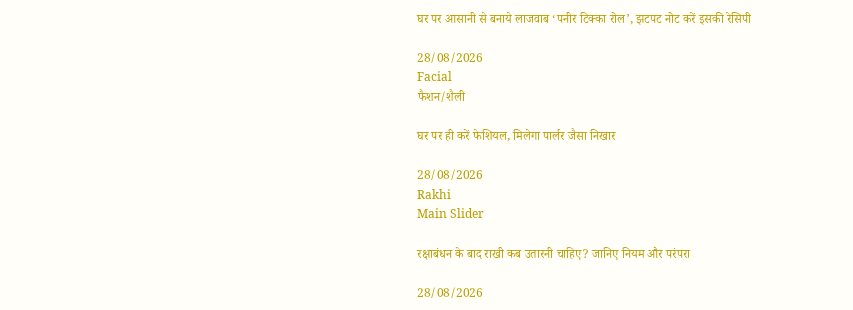घर पर आसानी से बनाये लाजवाब ‘पनीर टिक्का रोल’, झटपट नोट करें इसकी रेसिपी

28/08/2026
Facial
फैशन/शैली

घर पर ही करें फेशियल, मिलेगा पार्लर जैसा निखार

28/08/2026
Rakhi
Main Slider

रक्षाबंधन के बाद राखी कब उतारनी चाहिए? जानिए नियम और परंपरा

28/08/2026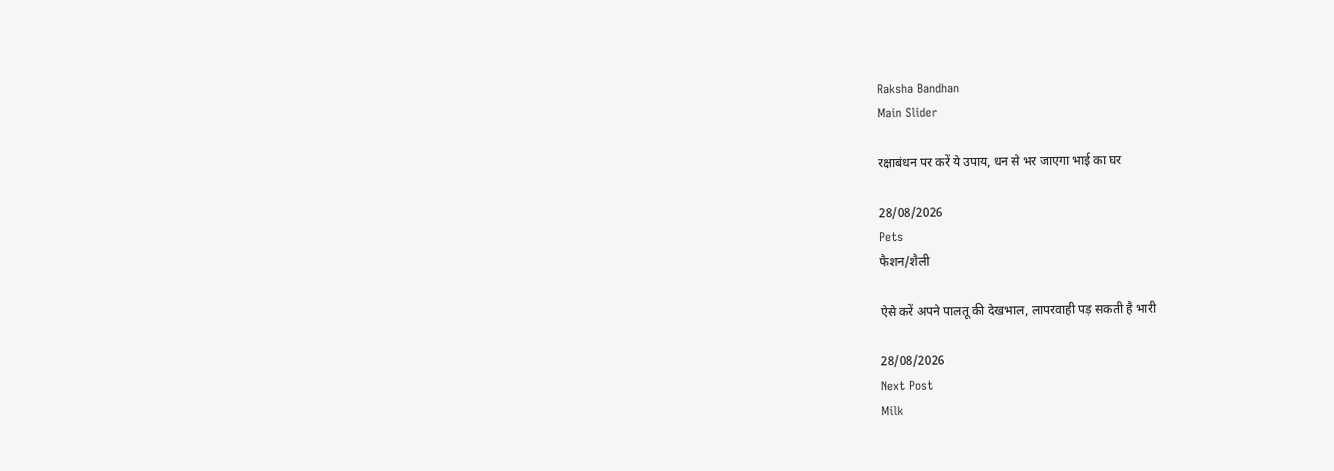Raksha Bandhan
Main Slider

रक्षाबंधन पर करें ये उपाय, धन से भर जाएगा भाई का घर

28/08/2026
Pets
फैशन/शैली

ऐसे करें अपने पालतू की देखभाल, लापरवाही पड़ सकती है भारी

28/08/2026
Next Post
Milk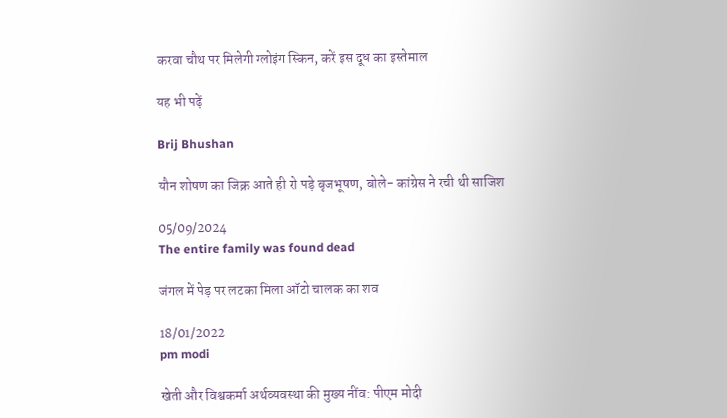करवा चौथ पर मिलेगी ग्लोइंग स्किन, करें इस दूध का इस्तेमाल

यह भी पढ़ें

Brij Bhushan

यौन शोषण का जिक्र आते ही रो पड़े बृजभूषण, बोले- कांग्रेस ने रची थी साजिश

05/09/2024
The entire family was found dead

जंगल में पेड़ पर लटका मिला ऑटो चालक का शव

18/01/2022
pm modi

खेती और विश्वकर्मा अर्थव्यवस्था की मुख्य नींव: पीएम मोदी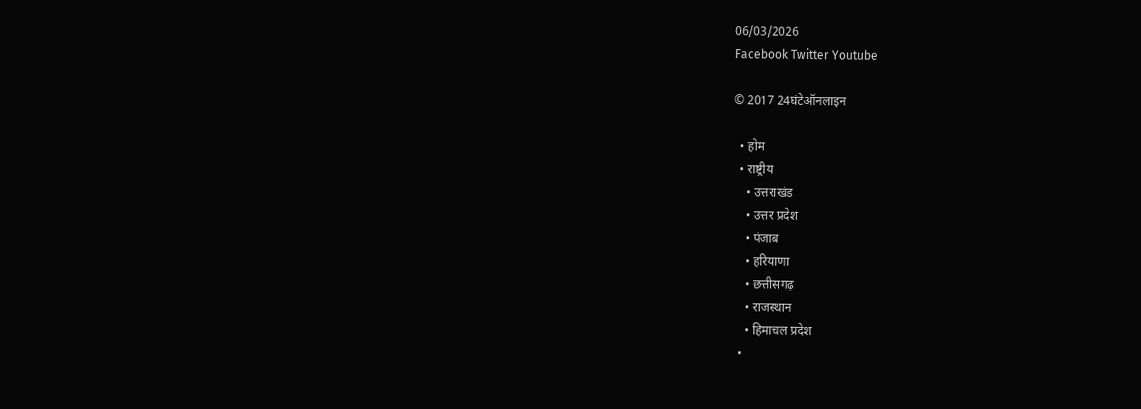06/03/2026
Facebook Twitter Youtube

© 2017 24घंटेऑनलाइन

  • होम
  • राष्ट्रीय
    • उत्तराखंड
    • उत्तर प्रदेश
    • पंजाब
    • हरियाणा
    • छत्तीसगढ़
    • राजस्थान
    • हिमाचल प्रदेश
  •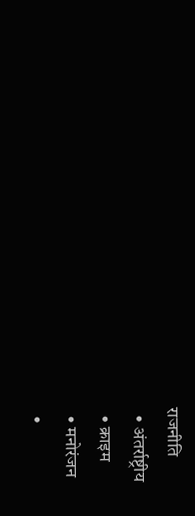राजनीति
  • अंतर्राष्ट्रीय
  • क्राइम
  • मनोरंजन
  •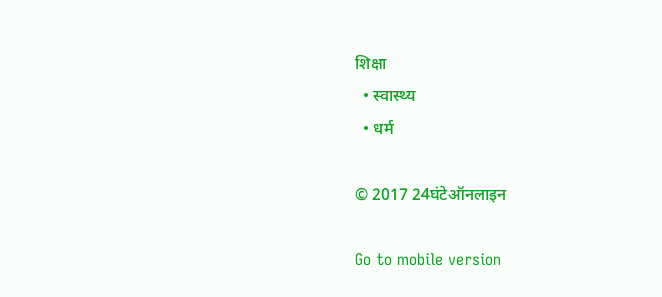शिक्षा
  • स्वास्थ्य
  • धर्म

© 2017 24घंटेऑनलाइन

Go to mobile version